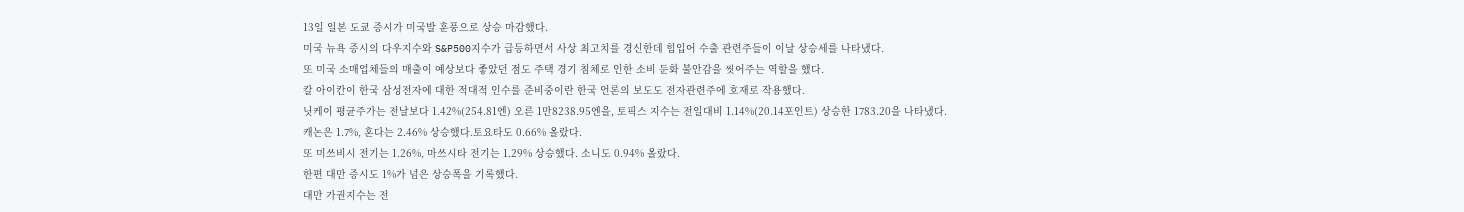13일 일본 도쿄 증시가 미국발 훈풍으로 상승 마감했다.
미국 뉴욕 증시의 다우지수와 S&P500지수가 급등하면서 사상 최고치를 경신한데 힘입어 수출 관련주들이 이날 상승세를 나타냈다.
또 미국 소매업체들의 매출이 예상보다 좋았던 점도 주택 경기 침체로 인한 소비 둔화 불안감을 씻어주는 역할을 했다.
칼 아이칸이 한국 삼성전자에 대한 적대적 인수를 준비중이란 한국 언론의 보도도 전자관련주에 호재로 작용했다.
닛케이 평균주가는 전날보다 1.42%(254.81엔) 오른 1만8238.95엔을, 토픽스 지수는 전일대비 1.14%(20.14포인트) 상승한 1783.20을 나타냈다.
캐논은 1.7%, 혼다는 2.46% 상승했다.토요타도 0.66% 올랐다.
또 미쓰비시 전기는 1.26%, 마쓰시타 전기는 1.29% 상승했다. 소니도 0.94% 올랐다.
한편 대만 증시도 1%가 넘은 상승폭을 기록했다.
대만 가권지수는 전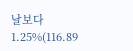날보다 1.25%(116.89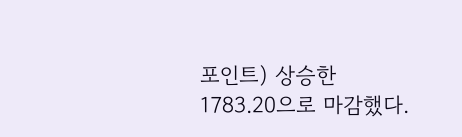포인트) 상승한 1783.20으로 마감했다.